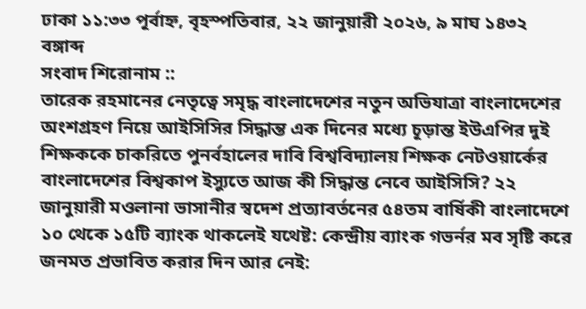ঢাকা ১১:৩৩ পূর্বাহ্ন, বৃহস্পতিবার, ২২ জানুয়ারী ২০২৬, ৯ মাঘ ১৪৩২ বঙ্গাব্দ
সংবাদ শিরোনাম ::
তারেক রহমানের নেতৃত্বে সমৃদ্ধ বাংলাদেশের নতুন অভিযাত্রা বাংলাদেশের অংশগ্রহণ নিয়ে আইসিসির সিদ্ধান্ত এক দিনের মধ্যে চূড়ান্ত ইউএপির দুই শিক্ষককে চাকরিতে পুনর্বহালের দাবি বিশ্ববিদ্যালয় শিক্ষক নেটওয়ার্কের বাংলাদেশের বিশ্বকাপ ইস্যুতে আজ কী সিদ্ধান্ত নেবে আইসিসি? ২২ জানুয়ারী মওলানা ভাসানীর স্বদেশ প্রত্যাবর্তনের ৫৪তম বার্ষিকী বাংলাদেশে ১০ থেকে ১৫টি ব্যাংক থাকলেই যথেষ্ট: কেন্দ্রীয় ব্যাংক গভর্নর মব সৃষ্টি করে জনমত প্রভাবিত করার দিন আর নেই: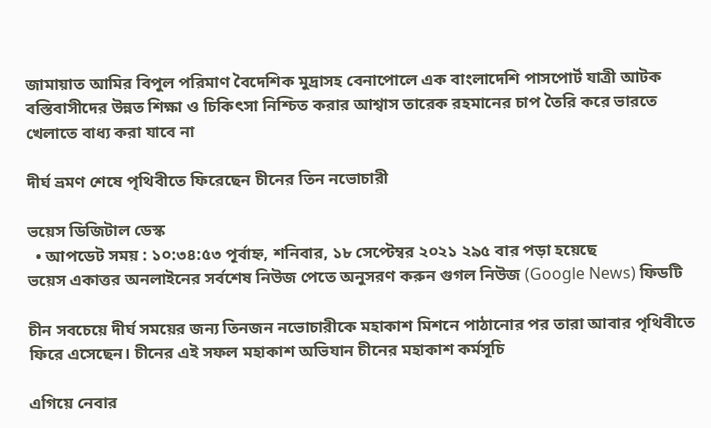জামায়াত আমির বিপুল পরিমাণ বৈদেশিক মুদ্রাসহ বেনাপোলে এক বাংলাদেশি পাসপোর্ট যাত্রী আটক বস্তিবাসীদের উন্নত শিক্ষা ও চিকিৎসা নিশ্চিত করার আশ্বাস তারেক রহমানের চাপ তৈরি করে ভারতে খেলাতে বাধ্য করা যাবে না

দীর্ঘ ভ্রমণ শেষে পৃথিবীতে ফিরেছেন চীনের তিন নভোচারী

ভয়েস ডিজিটাল ডেস্ক
  • আপডেট সময় : ১০:৩৪:৫৩ পূর্বাহ্ন, শনিবার, ১৮ সেপ্টেম্বর ২০২১ ২৯৫ বার পড়া হয়েছে
ভয়েস একাত্তর অনলাইনের সর্বশেষ নিউজ পেতে অনুসরণ করুন গুগল নিউজ (Google News) ফিডটি

চীন সবচেয়ে দীর্ঘ সময়ের জন্য তিনজন নভোচারীকে মহাকাশ মিশনে পাঠানোর পর তারা আবার পৃথিবীতে ফিরে এসেছেন। চীনের এই সফল মহাকাশ অভিযান চীনের মহাকাশ কর্মসূচি

এগিয়ে নেবার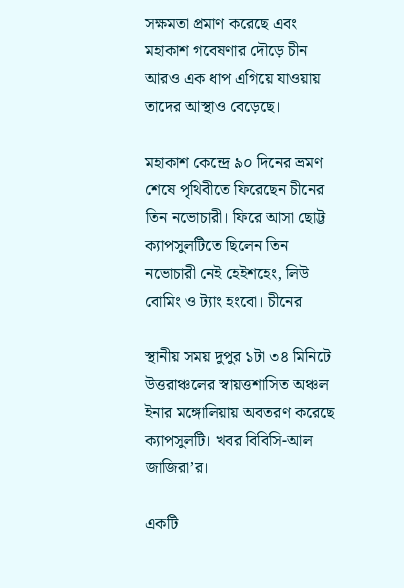সক্ষমতা প্রমাণ করেছে এবং মহাকাশ গবেষণার দৌড়ে চীন আরও এক ধাপ এগিয়ে যাওয়ায় তাদের আস্থাও বেড়েছে।

মহাকাশ কেন্দ্রে ৯০ দিনের ভ্রমণ শেষে পৃথিবীতে ফিরেছেন চীনের তিন নভোচারী। ফিরে আসা ছোট্ট ক্যাপসুলটিতে ছিলেন তিন নভোচারী নেই হেইশহেং, লিউ বোমিং ও ট্যাং হংবো। চীনের

স্থানীয় সময় দুপুর ১টা ৩৪ মিনিটে উত্তরাঞ্চলের স্বায়ত্তশাসিত অঞ্চল ইনার মঙ্গোলিয়ায় অবতরণ করেছে ক্যাপসুলটি। খবর বিবিসি-আল জাজিরা’র।

একটি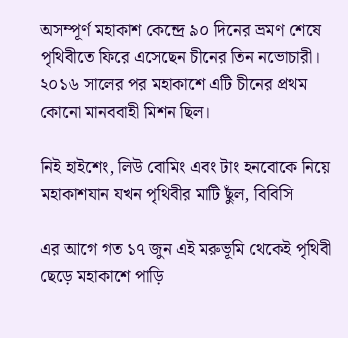অসম্পূর্ণ মহাকাশ কেন্দ্রে ৯০ দিনের ভ্রমণ শেষে পৃথিবীতে ফিরে এসেছেন চীনের তিন নভোচারী। ২০১৬ সালের পর মহাকাশে এটি চীনের প্রথম কোনো মানববাহী মিশন ছিল।

নিই হাইশেং, লিউ বোমিং এবং টাং হনবোকে নিয়ে মহাকাশযান যখন পৃথিবীর মাটি ছুঁল, বিবিসি

এর আগে গত ১৭ জুন এই মরুভূমি থেকেই পৃথিবী ছেড়ে মহাকাশে পাড়ি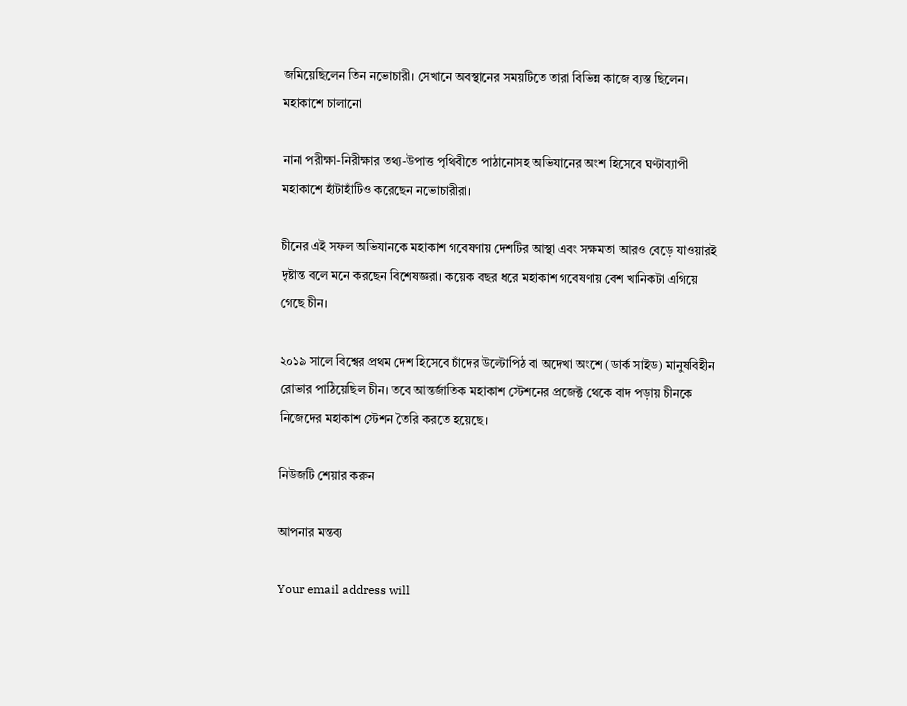জমিয়েছিলেন তিন নভোচারী। সেখানে অবস্থানের সময়টিতে তারা বিভিন্ন কাজে ব্যস্ত ছিলেন। মহাকাশে চালানো

নানা পরীক্ষা-নিরীক্ষার তথ্য-উপাত্ত পৃথিবীতে পাঠানোসহ অভিযানের অংশ হিসেবে ঘণ্টাব্যাপী মহাকাশে হাঁটাহাঁটিও করেছেন নভোচারীরা।

চীনের এই সফল অভিযানকে মহাকাশ গবেষণায় দেশটির আস্থা এবং সক্ষমতা আরও বেড়ে যাওয়ারই দৃষ্টান্ত বলে মনে করছেন বিশেষজ্ঞরা। কয়েক বছর ধরে মহাকাশ গবেষণায় বেশ খানিকটা এগিয়ে গেছে চীন।

২০১৯ সালে বিশ্বের প্রথম দেশ হিসেবে চাঁদের উল্টোপিঠ বা অদেখা অংশে (ডার্ক সাইড) মানুষবিহীন রোভার পাঠিয়েছিল চীন। তবে আন্তর্জাতিক মহাকাশ স্টেশনের প্রজেক্ট থেকে বাদ পড়ায় চীনকে নিজেদের মহাকাশ স্টেশন তৈরি করতে হয়েছে।

নিউজটি শেয়ার করুন

আপনার মন্তব্য

Your email address will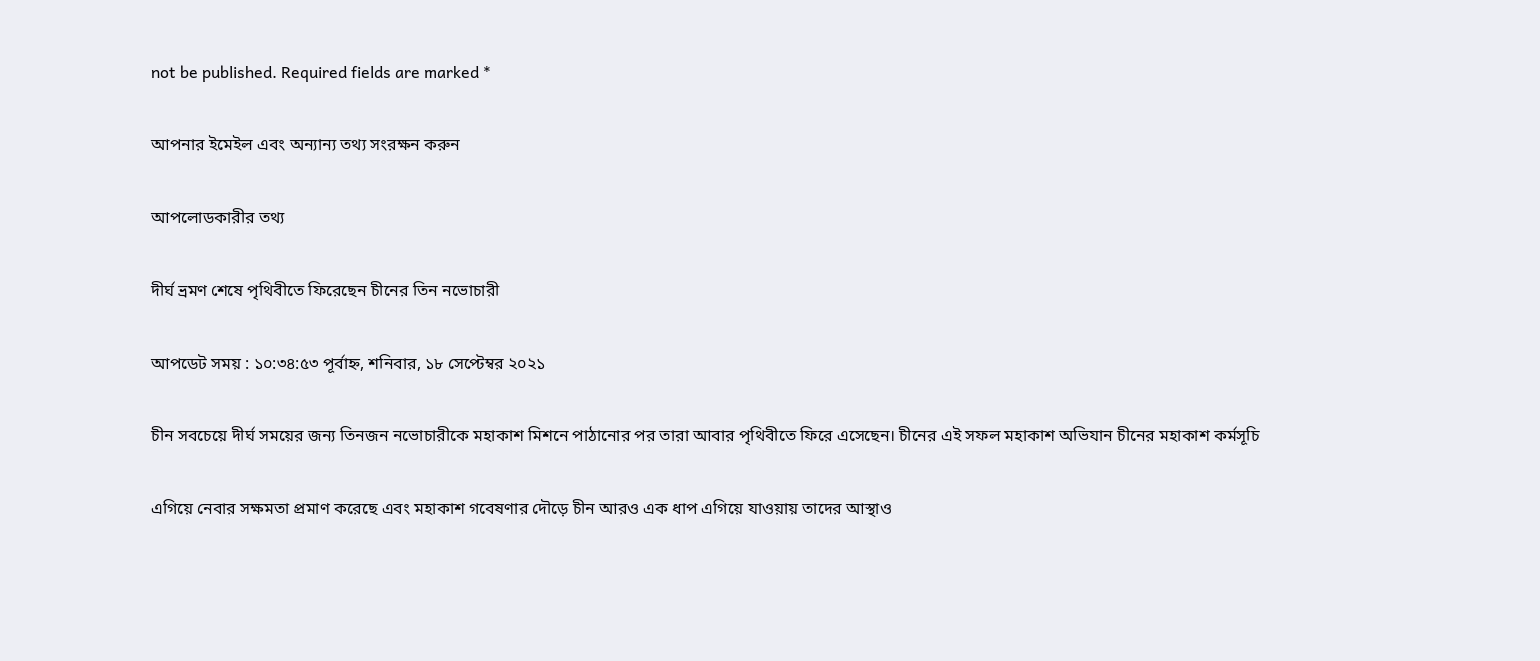not be published. Required fields are marked *

আপনার ইমেইল এবং অন্যান্য তথ্য সংরক্ষন করুন

আপলোডকারীর তথ্য

দীর্ঘ ভ্রমণ শেষে পৃথিবীতে ফিরেছেন চীনের তিন নভোচারী

আপডেট সময় : ১০:৩৪:৫৩ পূর্বাহ্ন, শনিবার, ১৮ সেপ্টেম্বর ২০২১

চীন সবচেয়ে দীর্ঘ সময়ের জন্য তিনজন নভোচারীকে মহাকাশ মিশনে পাঠানোর পর তারা আবার পৃথিবীতে ফিরে এসেছেন। চীনের এই সফল মহাকাশ অভিযান চীনের মহাকাশ কর্মসূচি

এগিয়ে নেবার সক্ষমতা প্রমাণ করেছে এবং মহাকাশ গবেষণার দৌড়ে চীন আরও এক ধাপ এগিয়ে যাওয়ায় তাদের আস্থাও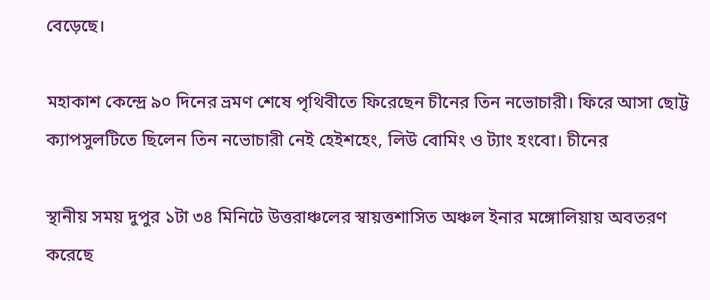বেড়েছে।

মহাকাশ কেন্দ্রে ৯০ দিনের ভ্রমণ শেষে পৃথিবীতে ফিরেছেন চীনের তিন নভোচারী। ফিরে আসা ছোট্ট ক্যাপসুলটিতে ছিলেন তিন নভোচারী নেই হেইশহেং, লিউ বোমিং ও ট্যাং হংবো। চীনের

স্থানীয় সময় দুপুর ১টা ৩৪ মিনিটে উত্তরাঞ্চলের স্বায়ত্তশাসিত অঞ্চল ইনার মঙ্গোলিয়ায় অবতরণ করেছে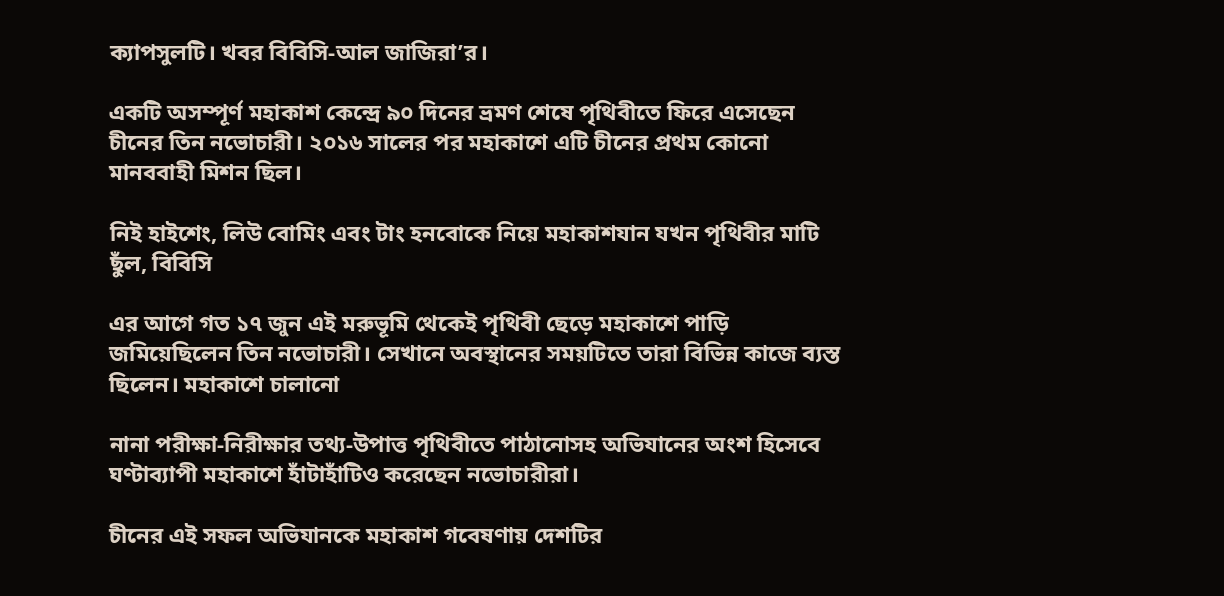ক্যাপসুলটি। খবর বিবিসি-আল জাজিরা’র।

একটি অসম্পূর্ণ মহাকাশ কেন্দ্রে ৯০ দিনের ভ্রমণ শেষে পৃথিবীতে ফিরে এসেছেন চীনের তিন নভোচারী। ২০১৬ সালের পর মহাকাশে এটি চীনের প্রথম কোনো মানববাহী মিশন ছিল।

নিই হাইশেং, লিউ বোমিং এবং টাং হনবোকে নিয়ে মহাকাশযান যখন পৃথিবীর মাটি ছুঁল, বিবিসি

এর আগে গত ১৭ জুন এই মরুভূমি থেকেই পৃথিবী ছেড়ে মহাকাশে পাড়ি জমিয়েছিলেন তিন নভোচারী। সেখানে অবস্থানের সময়টিতে তারা বিভিন্ন কাজে ব্যস্ত ছিলেন। মহাকাশে চালানো

নানা পরীক্ষা-নিরীক্ষার তথ্য-উপাত্ত পৃথিবীতে পাঠানোসহ অভিযানের অংশ হিসেবে ঘণ্টাব্যাপী মহাকাশে হাঁটাহাঁটিও করেছেন নভোচারীরা।

চীনের এই সফল অভিযানকে মহাকাশ গবেষণায় দেশটির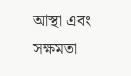আস্থা এবং সক্ষমতা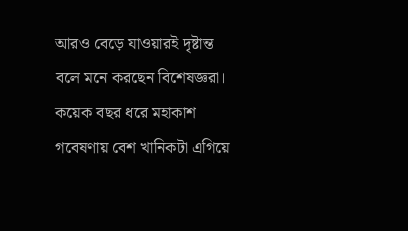আরও বেড়ে যাওয়ারই দৃষ্টান্ত বলে মনে করছেন বিশেষজ্ঞরা। কয়েক বছর ধরে মহাকাশ গবেষণায় বেশ খানিকটা এগিয়ে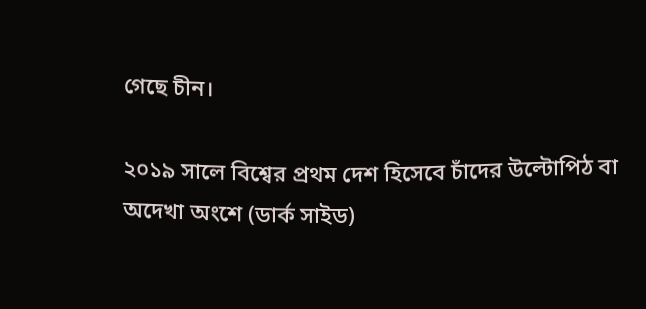গেছে চীন।

২০১৯ সালে বিশ্বের প্রথম দেশ হিসেবে চাঁদের উল্টোপিঠ বা অদেখা অংশে (ডার্ক সাইড)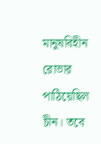মানুষবিহীন রোভার পাঠিয়েছিল চীন। তবে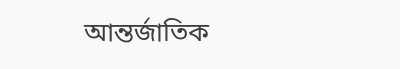আন্তর্জাতিক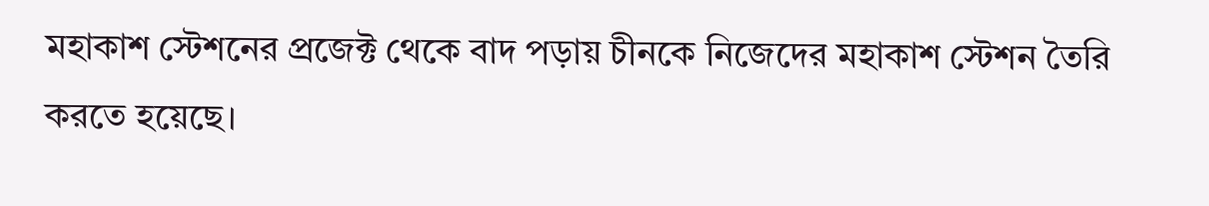মহাকাশ স্টেশনের প্রজেক্ট থেকে বাদ পড়ায় চীনকে নিজেদের মহাকাশ স্টেশন তৈরি করতে হয়েছে।